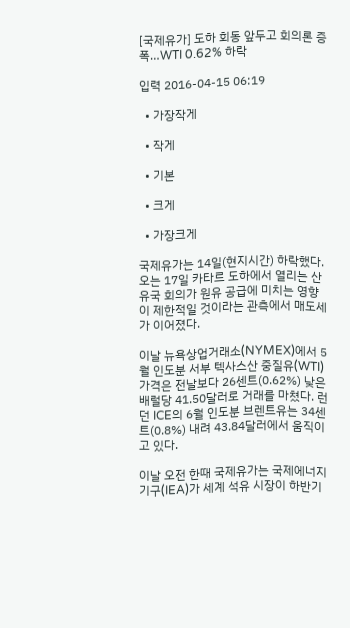[국제유가] 도하 회동 앞두고 회의론 증폭…WTI 0.62% 하락

입력 2016-04-15 06:19

  • 가장작게

  • 작게

  • 기본

  • 크게

  • 가장크게

국제유가는 14일(현지시간) 하락했다. 오는 17일 카타르 도하에서 열리는 산유국 회의가 원유 공급에 미치는 영향이 제한적일 것이라는 관측에서 매도세가 이어졌다.

이날 뉴욕상업거래소(NYMEX)에서 5월 인도분 서부 텍사스산 중질유(WTI) 가격은 전날보다 26센트(0.62%) 낮은 배럴당 41.50달러로 거래를 마쳤다. 런던 ICE의 6월 인도분 브렌트유는 34센트(0.8%) 내려 43.84달러에서 움직이고 있다.

이날 오전 한때 국제유가는 국제에너지기구(IEA)가 세계 석유 시장이 하반기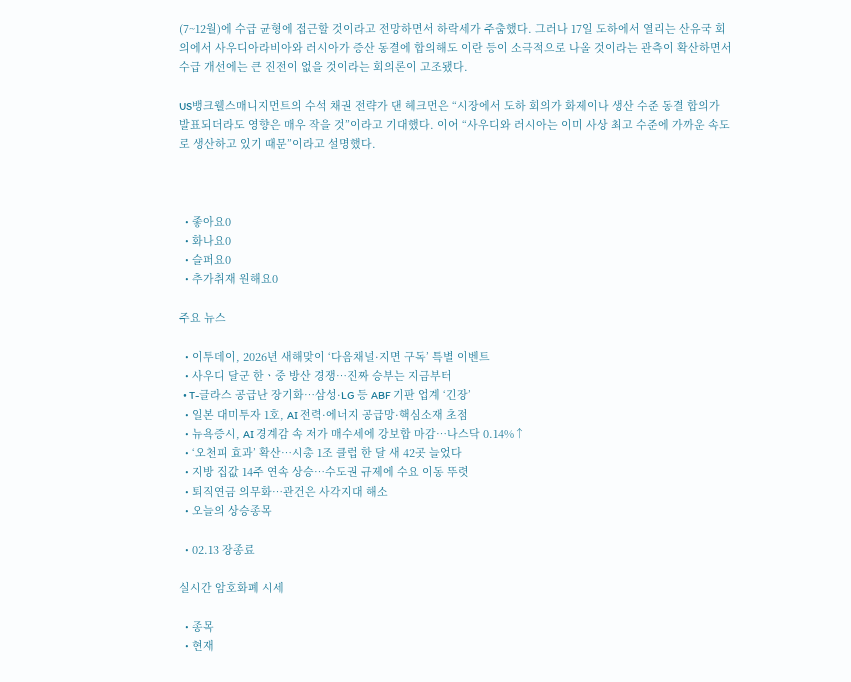(7~12월)에 수급 균형에 접근할 것이라고 전망하면서 하락세가 주춤했다. 그러나 17일 도하에서 열리는 산유국 회의에서 사우디아라비아와 러시아가 증산 동결에 합의해도 이란 등이 소극적으로 나올 것이라는 관측이 확산하면서 수급 개선에는 큰 진전이 없을 것이라는 회의론이 고조됐다.

US뱅크웰스매니지먼트의 수석 채권 전략가 댄 헤크먼은 “시장에서 도하 회의가 화제이나 생산 수준 동결 합의가 발표되더라도 영향은 매우 작을 것”이라고 기대했다. 이어 “사우디와 러시아는 이미 사상 최고 수준에 가까운 속도로 생산하고 있기 때문”이라고 설명했다.



  • 좋아요0
  • 화나요0
  • 슬퍼요0
  • 추가취재 원해요0

주요 뉴스

  • 이투데이, 2026년 새해맞이 ‘다음채널·지면 구독’ 특별 이벤트
  • 사우디 달군 한ㆍ중 방산 경쟁…진짜 승부는 지금부터
  • T-글라스 공급난 장기화…삼성·LG 등 ABF 기판 업계 ‘긴장’
  • 일본 대미투자 1호, AI 전력·에너지 공급망·핵심소재 초점
  • 뉴욕증시, AI 경계감 속 저가 매수세에 강보합 마감…나스닥 0.14%↑
  • ‘오천피 효과’ 확산…시총 1조 클럽 한 달 새 42곳 늘었다
  • 지방 집값 14주 연속 상승⋯수도권 규제에 수요 이동 뚜렷
  • 퇴직연금 의무화⋯관건은 사각지대 해소
  • 오늘의 상승종목

  • 02.13 장종료

실시간 암호화폐 시세

  • 종목
  • 현재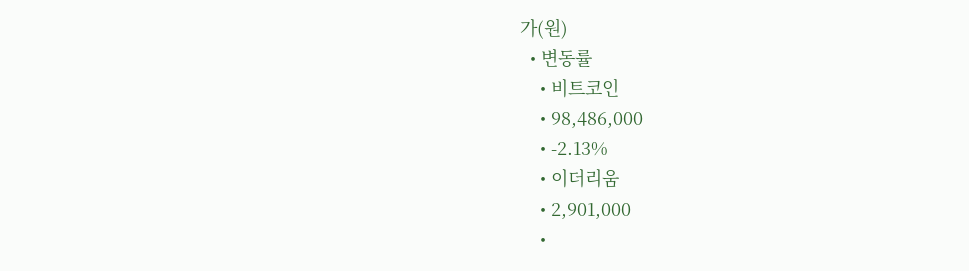가(원)
  • 변동률
    • 비트코인
    • 98,486,000
    • -2.13%
    • 이더리움
    • 2,901,000
    •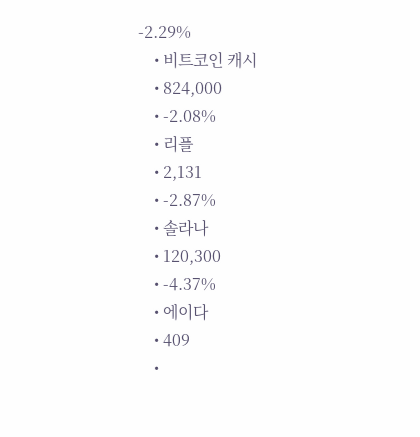-2.29%
    • 비트코인 캐시
    • 824,000
    • -2.08%
    • 리플
    • 2,131
    • -2.87%
    • 솔라나
    • 120,300
    • -4.37%
    • 에이다
    • 409
    •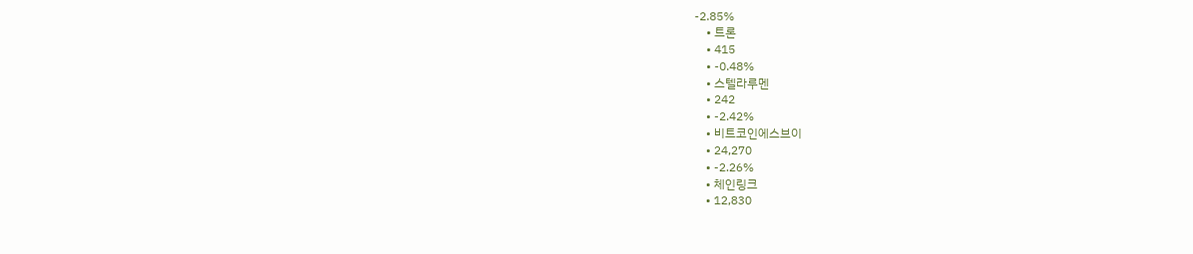-2.85%
    • 트론
    • 415
    • -0.48%
    • 스텔라루멘
    • 242
    • -2.42%
    • 비트코인에스브이
    • 24,270
    • -2.26%
    • 체인링크
    • 12,830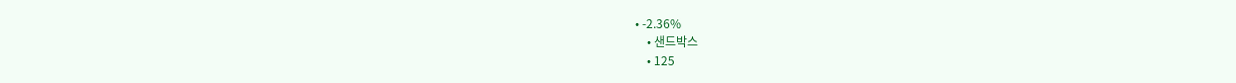• -2.36%
    • 샌드박스
    • 125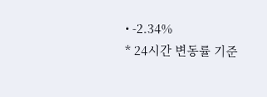• -2.34%
* 24시간 변동률 기준